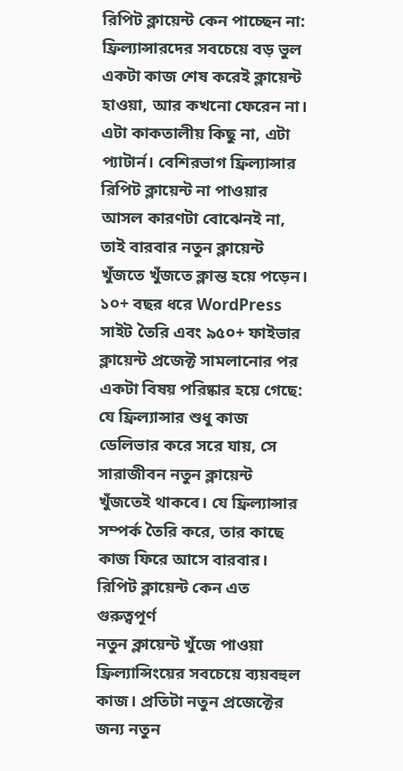রিপিট ক্লায়েন্ট কেন পাচ্ছেন না: ফ্রিল্যান্সারদের সবচেয়ে বড় ভুল
একটা কাজ শেষ করেই ক্লায়েন্ট হাওয়া, আর কখনো ফেরেন না। এটা কাকতালীয় কিছু না, এটা প্যাটার্ন। বেশিরভাগ ফ্রিল্যান্সার রিপিট ক্লায়েন্ট না পাওয়ার আসল কারণটা বোঝেনই না, তাই বারবার নতুন ক্লায়েন্ট খুঁজতে খুঁজতে ক্লান্ত হয়ে পড়েন।
১০+ বছর ধরে WordPress সাইট তৈরি এবং ৯৫০+ ফাইভার ক্লায়েন্ট প্রজেক্ট সামলানোর পর একটা বিষয় পরিষ্কার হয়ে গেছে: যে ফ্রিল্যান্সার শুধু কাজ ডেলিভার করে সরে যায়, সে সারাজীবন নতুন ক্লায়েন্ট খুঁজতেই থাকবে। যে ফ্রিল্যান্সার সম্পর্ক তৈরি করে, তার কাছে কাজ ফিরে আসে বারবার।
রিপিট ক্লায়েন্ট কেন এত গুরুত্বপূর্ণ
নতুন ক্লায়েন্ট খুঁজে পাওয়া ফ্রিল্যান্সিংয়ের সবচেয়ে ব্যয়বহুল কাজ। প্রতিটা নতুন প্রজেক্টের জন্য নতুন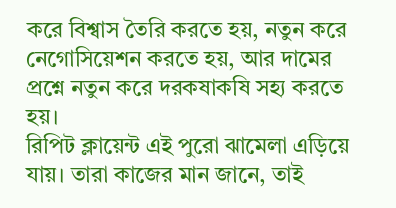করে বিশ্বাস তৈরি করতে হয়, নতুন করে নেগোসিয়েশন করতে হয়, আর দামের প্রশ্নে নতুন করে দরকষাকষি সহ্য করতে হয়।
রিপিট ক্লায়েন্ট এই পুরো ঝামেলা এড়িয়ে যায়। তারা কাজের মান জানে, তাই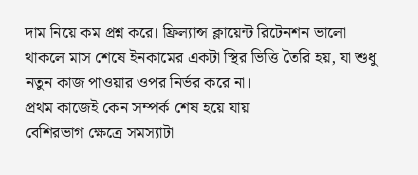দাম নিয়ে কম প্রশ্ন করে। ফ্রিল্যান্স ক্লায়েন্ট রিটেনশন ভালো থাকলে মাস শেষে ইনকামের একটা স্থির ভিত্তি তৈরি হয়, যা শুধু নতুন কাজ পাওয়ার ওপর নির্ভর করে না।
প্রথম কাজেই কেন সম্পর্ক শেষ হয়ে যায়
বেশিরভাগ ক্ষেত্রে সমস্যাটা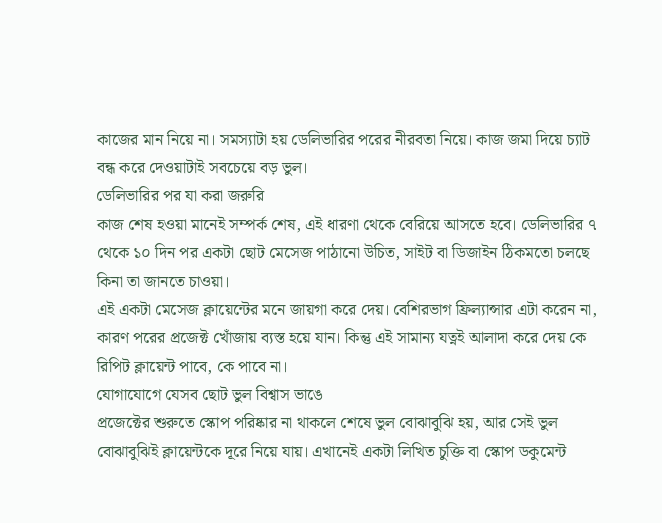কাজের মান নিয়ে না। সমস্যাটা হয় ডেলিভারির পরের নীরবতা নিয়ে। কাজ জমা দিয়ে চ্যাট বন্ধ করে দেওয়াটাই সবচেয়ে বড় ভুল।
ডেলিভারির পর যা করা জরুরি
কাজ শেষ হওয়া মানেই সম্পর্ক শেষ, এই ধারণা থেকে বেরিয়ে আসতে হবে। ডেলিভারির ৭ থেকে ১০ দিন পর একটা ছোট মেসেজ পাঠানো উচিত, সাইট বা ডিজাইন ঠিকমতো চলছে কিনা তা জানতে চাওয়া।
এই একটা মেসেজ ক্লায়েন্টের মনে জায়গা করে দেয়। বেশিরভাগ ফ্রিল্যান্সার এটা করেন না, কারণ পরের প্রজেক্ট খোঁজায় ব্যস্ত হয়ে যান। কিন্তু এই সামান্য যত্নই আলাদা করে দেয় কে রিপিট ক্লায়েন্ট পাবে, কে পাবে না।
যোগাযোগে যেসব ছোট ভুল বিশ্বাস ভাঙে
প্রজেক্টের শুরুতে স্কোপ পরিষ্কার না থাকলে শেষে ভুল বোঝাবুঝি হয়, আর সেই ভুল বোঝাবুঝিই ক্লায়েন্টকে দূরে নিয়ে যায়। এখানেই একটা লিখিত চুক্তি বা স্কোপ ডকুমেন্ট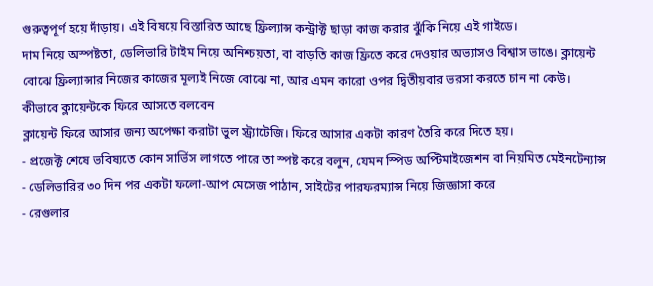গুরুত্বপূর্ণ হয়ে দাঁড়ায়। এই বিষয়ে বিস্তারিত আছে ফ্রিল্যান্স কন্ট্রাক্ট ছাড়া কাজ করার ঝুঁকি নিয়ে এই গাইডে।
দাম নিয়ে অস্পষ্টতা, ডেলিভারি টাইম নিয়ে অনিশ্চয়তা, বা বাড়তি কাজ ফ্রিতে করে দেওয়ার অভ্যাসও বিশ্বাস ভাঙে। ক্লায়েন্ট বোঝে ফ্রিল্যান্সার নিজের কাজের মূল্যই নিজে বোঝে না, আর এমন কারো ওপর দ্বিতীয়বার ভরসা করতে চান না কেউ।
কীভাবে ক্লায়েন্টকে ফিরে আসতে বলবেন
ক্লায়েন্ট ফিরে আসার জন্য অপেক্ষা করাটা ভুল স্ট্র্যাটেজি। ফিরে আসার একটা কারণ তৈরি করে দিতে হয়।
- প্রজেক্ট শেষে ভবিষ্যতে কোন সার্ভিস লাগতে পারে তা স্পষ্ট করে বলুন, যেমন স্পিড অপ্টিমাইজেশন বা নিয়মিত মেইনটেন্যান্স
- ডেলিভারির ৩০ দিন পর একটা ফলো-আপ মেসেজ পাঠান, সাইটের পারফরম্যান্স নিয়ে জিজ্ঞাসা করে
- রেগুলার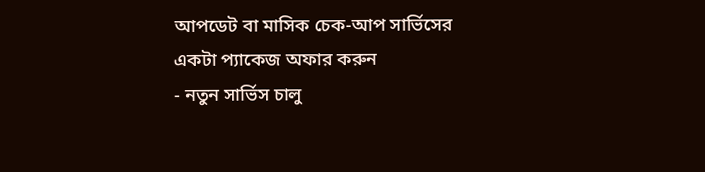আপডেট বা মাসিক চেক-আপ সার্ভিসের একটা প্যাকেজ অফার করুন
- নতুন সার্ভিস চালু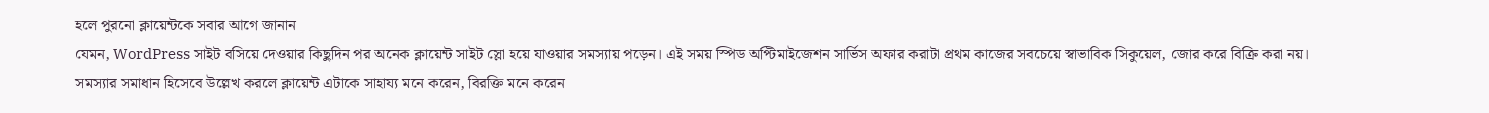হলে পুরনো ক্লায়েন্টকে সবার আগে জানান
যেমন, WordPress সাইট বসিয়ে দেওয়ার কিছুদিন পর অনেক ক্লায়েন্ট সাইট স্লো হয়ে যাওয়ার সমস্যায় পড়েন। এই সময় স্পিড অপ্টিমাইজেশন সার্ভিস অফার করাটা প্রথম কাজের সবচেয়ে স্বাভাবিক সিকুয়েল, জোর করে বিক্রি করা নয়। সমস্যার সমাধান হিসেবে উল্লেখ করলে ক্লায়েন্ট এটাকে সাহায্য মনে করেন, বিরক্তি মনে করেন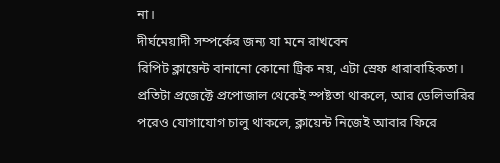না।
দীর্ঘমেয়াদী সম্পর্কের জন্য যা মনে রাখবেন
রিপিট ক্লায়েন্ট বানানো কোনো ট্রিক নয়, এটা স্রেফ ধারাবাহিকতা। প্রতিটা প্রজেক্টে প্রপোজাল থেকেই স্পষ্টতা থাকলে, আর ডেলিভারির পরেও যোগাযোগ চালু থাকলে, ক্লায়েন্ট নিজেই আবার ফিরে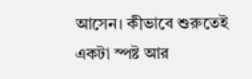আসেন। কীভাবে শুরুতেই একটা স্পষ্ট আর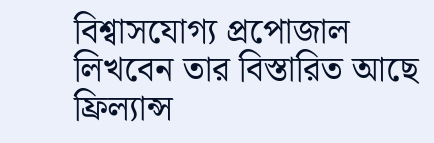বিশ্বাসযোগ্য প্রপোজাল লিখবেন তার বিস্তারিত আছে ফ্রিল্যান্স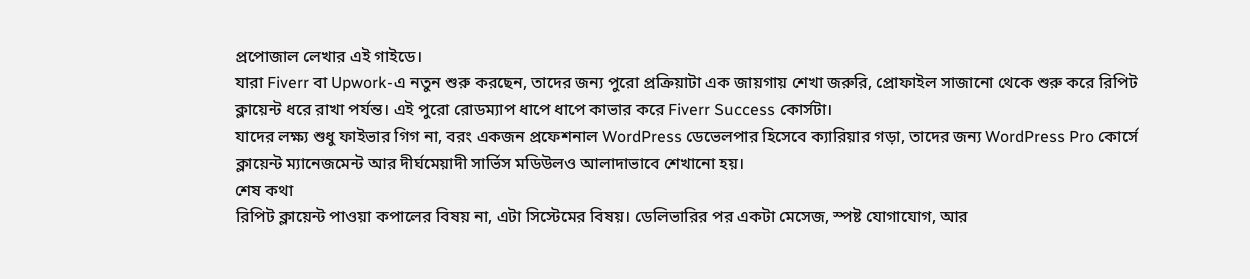প্রপোজাল লেখার এই গাইডে।
যারা Fiverr বা Upwork-এ নতুন শুরু করছেন, তাদের জন্য পুরো প্রক্রিয়াটা এক জায়গায় শেখা জরুরি, প্রোফাইল সাজানো থেকে শুরু করে রিপিট ক্লায়েন্ট ধরে রাখা পর্যন্ত। এই পুরো রোডম্যাপ ধাপে ধাপে কাভার করে Fiverr Success কোর্সটা।
যাদের লক্ষ্য শুধু ফাইভার গিগ না, বরং একজন প্রফেশনাল WordPress ডেভেলপার হিসেবে ক্যারিয়ার গড়া, তাদের জন্য WordPress Pro কোর্সে ক্লায়েন্ট ম্যানেজমেন্ট আর দীর্ঘমেয়াদী সার্ভিস মডিউলও আলাদাভাবে শেখানো হয়।
শেষ কথা
রিপিট ক্লায়েন্ট পাওয়া কপালের বিষয় না, এটা সিস্টেমের বিষয়। ডেলিভারির পর একটা মেসেজ, স্পষ্ট যোগাযোগ, আর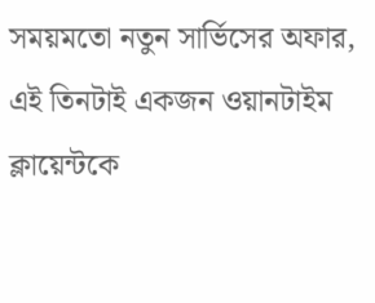সময়মতো নতুন সার্ভিসের অফার, এই তিনটাই একজন ওয়ানটাইম ক্লায়েন্টকে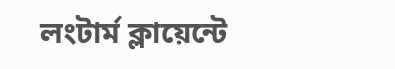লংটার্ম ক্লায়েন্টে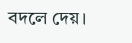বদলে দেয়।